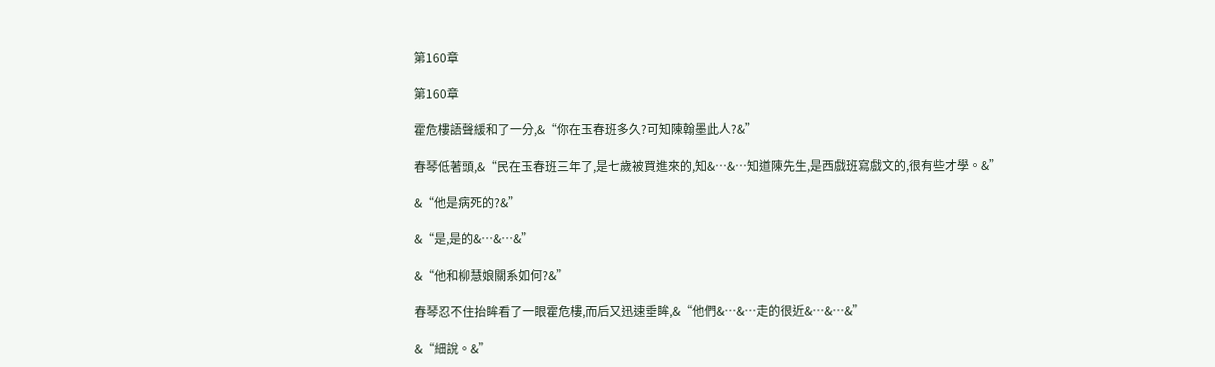第160章

第160章

霍危樓語聲緩和了一分,&“你在玉春班多久?可知陳翰墨此人?&”

春琴低著頭,&“民在玉春班三年了,是七歲被買進來的,知&…&…知道陳先生,是西戲班寫戲文的,很有些才學。&”

&“他是病死的?&”

&“是,是的&…&…&”

&“他和柳慧娘關系如何?&”

春琴忍不住抬眸看了一眼霍危樓,而后又迅速垂眸,&“他們&…&…走的很近&…&…&”

&“細說。&”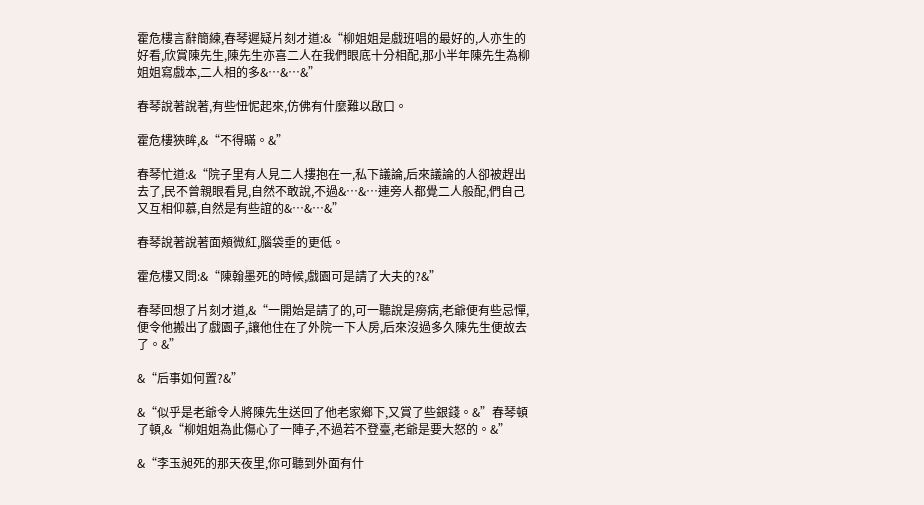霍危樓言辭簡練,春琴遲疑片刻才道:&“柳姐姐是戲班唱的最好的,人亦生的好看,欣賞陳先生,陳先生亦喜二人在我們眼底十分相配,那小半年陳先生為柳姐姐寫戲本,二人相的多&…&…&”

春琴說著說著,有些忸怩起來,仿佛有什麼難以啟口。

霍危樓狹眸,&“不得瞞。&”

春琴忙道:&“院子里有人見二人摟抱在一,私下議論,后來議論的人卻被趕出去了,民不曾親眼看見,自然不敢說,不過&…&…連旁人都覺二人般配,們自己又互相仰慕,自然是有些誼的&…&…&”

春琴說著說著面頰微紅,腦袋垂的更低。

霍危樓又問:&“陳翰墨死的時候,戲園可是請了大夫的?&”

春琴回想了片刻才道,&“一開始是請了的,可一聽說是癆病,老爺便有些忌憚,便令他搬出了戲園子,讓他住在了外院一下人房,后來沒過多久陳先生便故去了。&”

&“后事如何置?&”

&“似乎是老爺令人將陳先生送回了他老家鄉下,又賞了些銀錢。&”春琴頓了頓,&“柳姐姐為此傷心了一陣子,不過若不登臺,老爺是要大怒的。&”

&“李玉昶死的那天夜里,你可聽到外面有什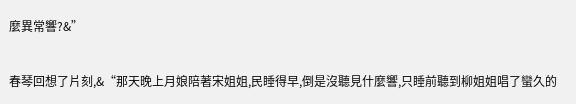麼異常響?&”

春琴回想了片刻,&“那天晚上月娘陪著宋姐姐,民睡得早,倒是沒聽見什麼響,只睡前聽到柳姐姐唱了蠻久的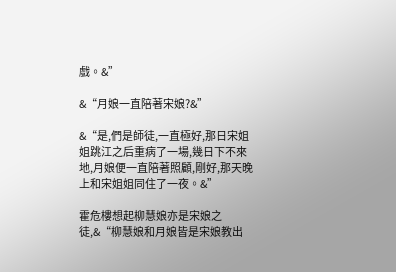戲。&”

&“月娘一直陪著宋娘?&”

&“是,們是師徒,一直極好,那日宋姐姐跳江之后重病了一場,幾日下不來地,月娘便一直陪著照顧,剛好,那天晚上和宋姐姐同住了一夜。&”

霍危樓想起柳慧娘亦是宋娘之徒,&“柳慧娘和月娘皆是宋娘教出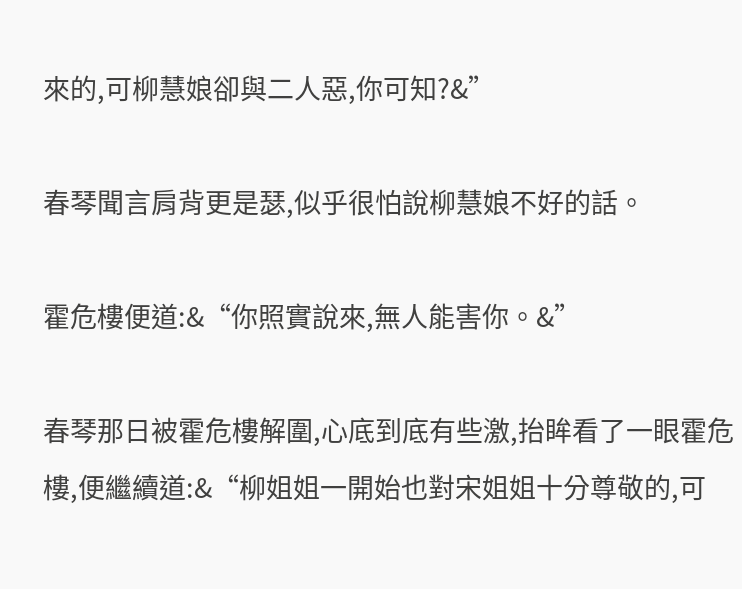來的,可柳慧娘卻與二人惡,你可知?&”

春琴聞言肩背更是瑟,似乎很怕說柳慧娘不好的話。

霍危樓便道:&“你照實說來,無人能害你。&”

春琴那日被霍危樓解圍,心底到底有些激,抬眸看了一眼霍危樓,便繼續道:&“柳姐姐一開始也對宋姐姐十分尊敬的,可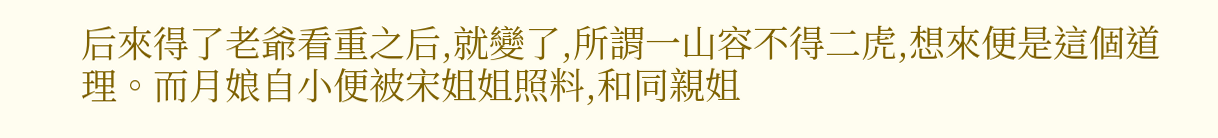后來得了老爺看重之后,就變了,所謂一山容不得二虎,想來便是這個道理。而月娘自小便被宋姐姐照料,和同親姐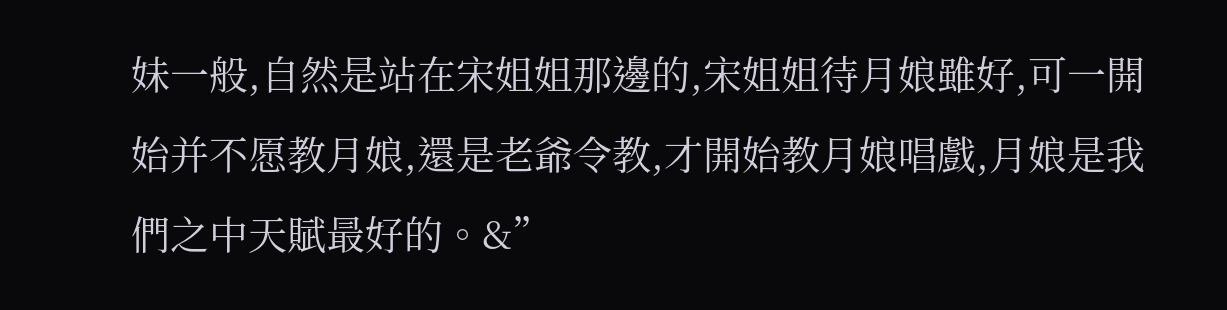妹一般,自然是站在宋姐姐那邊的,宋姐姐待月娘雖好,可一開始并不愿教月娘,還是老爺令教,才開始教月娘唱戲,月娘是我們之中天賦最好的。&”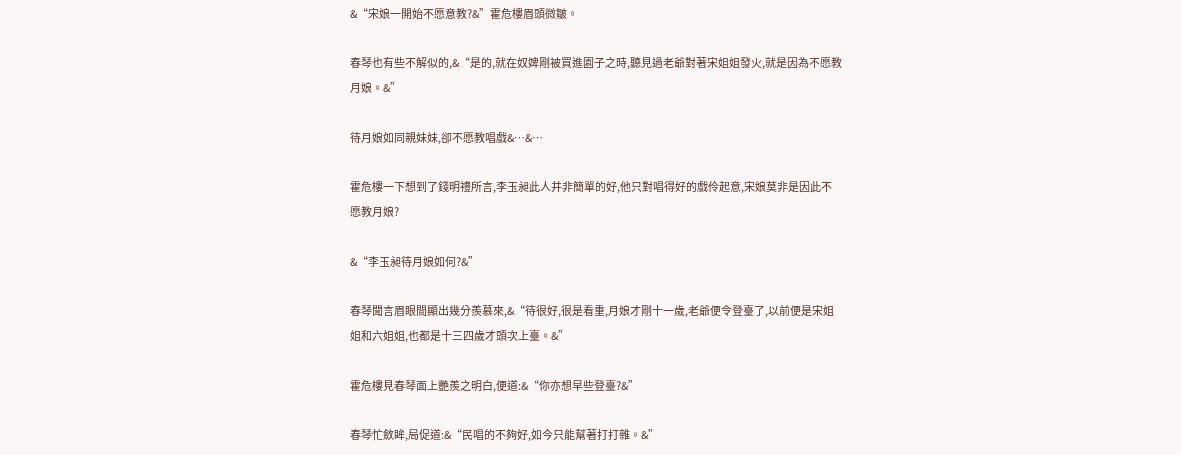&“宋娘一開始不愿意教?&”霍危樓眉頭微皺。

春琴也有些不解似的,&“是的,就在奴婢剛被買進園子之時,聽見過老爺對著宋姐姐發火,就是因為不愿教月娘。&”

待月娘如同親妹妹,卻不愿教唱戲&…&…

霍危樓一下想到了錢明禮所言,李玉昶此人并非簡單的好,他只對唱得好的戲伶起意,宋娘莫非是因此不愿教月娘?

&“李玉昶待月娘如何?&”

春琴聞言眉眼間顯出幾分羨慕來,&“待很好,很是看重,月娘才剛十一歲,老爺便令登臺了,以前便是宋姐姐和六姐姐,也都是十三四歲才頭次上臺。&”

霍危樓見春琴面上艷羨之明白,便道:&“你亦想早些登臺?&”

春琴忙斂眸,局促道:&“民唱的不夠好,如今只能幫著打打雜。&”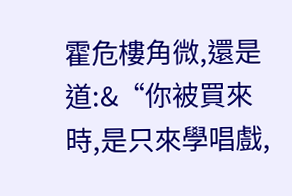霍危樓角微,還是道:&“你被買來時,是只來學唱戲,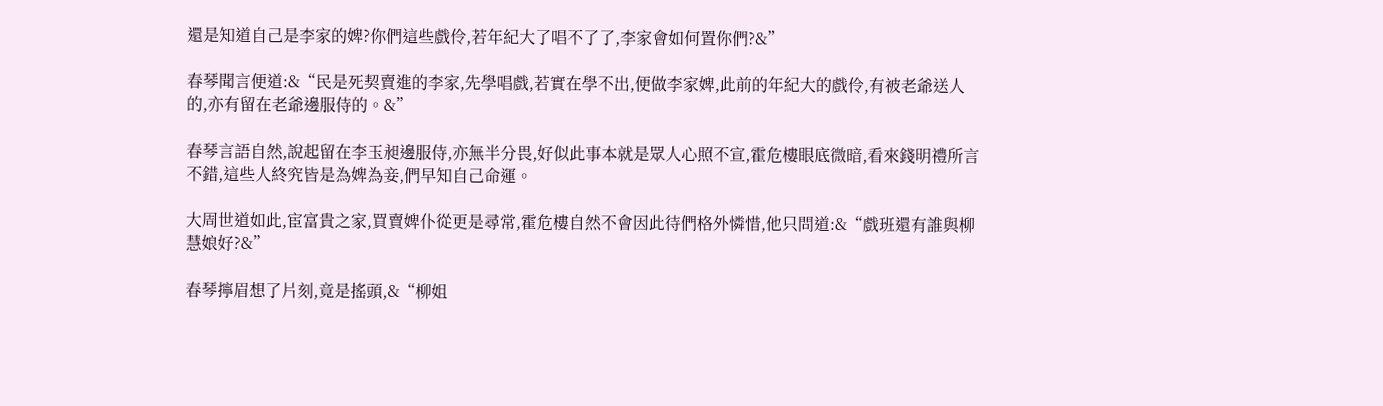還是知道自己是李家的婢?你們這些戲伶,若年紀大了唱不了了,李家會如何置你們?&”

春琴聞言便道:&“民是死契賣進的李家,先學唱戲,若實在學不出,便做李家婢,此前的年紀大的戲伶,有被老爺送人的,亦有留在老爺邊服侍的。&”

春琴言語自然,說起留在李玉昶邊服侍,亦無半分畏,好似此事本就是眾人心照不宣,霍危樓眼底微暗,看來錢明禮所言不錯,這些人終究皆是為婢為妾,們早知自己命運。

大周世道如此,宦富貴之家,買賣婢仆從更是尋常,霍危樓自然不會因此待們格外憐惜,他只問道:&“戲班還有誰與柳慧娘好?&”

春琴擰眉想了片刻,竟是搖頭,&“柳姐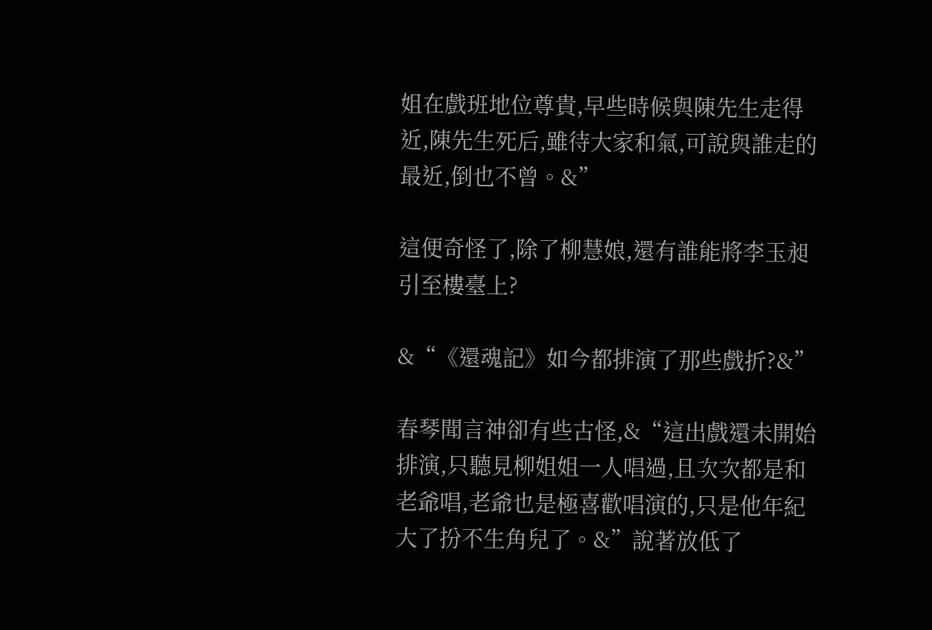姐在戲班地位尊貴,早些時候與陳先生走得近,陳先生死后,雖待大家和氣,可說與誰走的最近,倒也不曾。&”

這便奇怪了,除了柳慧娘,還有誰能將李玉昶引至樓臺上?

&“《還魂記》如今都排演了那些戲折?&”

春琴聞言神卻有些古怪,&“這出戲還未開始排演,只聽見柳姐姐一人唱過,且次次都是和老爺唱,老爺也是極喜歡唱演的,只是他年紀大了扮不生角兒了。&”說著放低了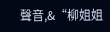聲音,&“柳姐姐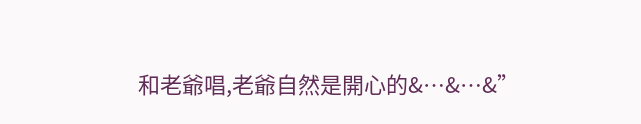和老爺唱,老爺自然是開心的&…&…&”